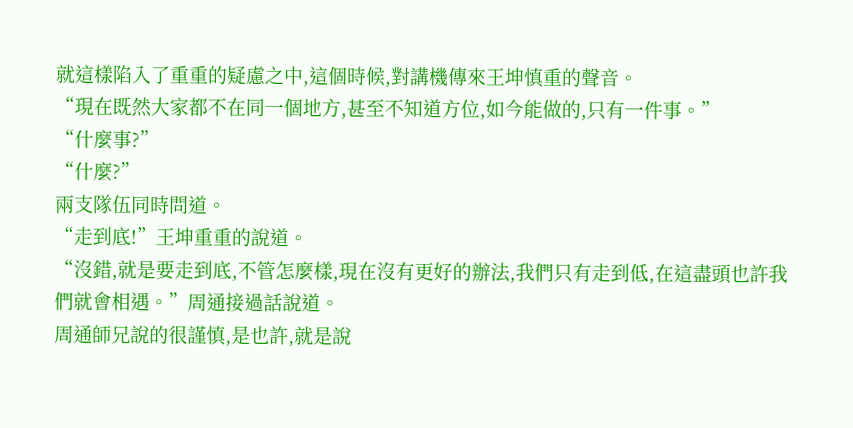就這樣陷入了重重的疑慮之中,這個時候,對講機傳來王坤慎重的聲音。
“現在既然大家都不在同一個地方,甚至不知道方位,如今能做的,只有一件事。”
“什麼事?”
“什麼?”
兩支隊伍同時問道。
“走到底!”王坤重重的說道。
“沒錯,就是要走到底,不管怎麼樣,現在沒有更好的辦法,我們只有走到低,在這盡頭也許我們就會相遇。”周通接過話說道。
周通師兄說的很謹慎,是也許,就是說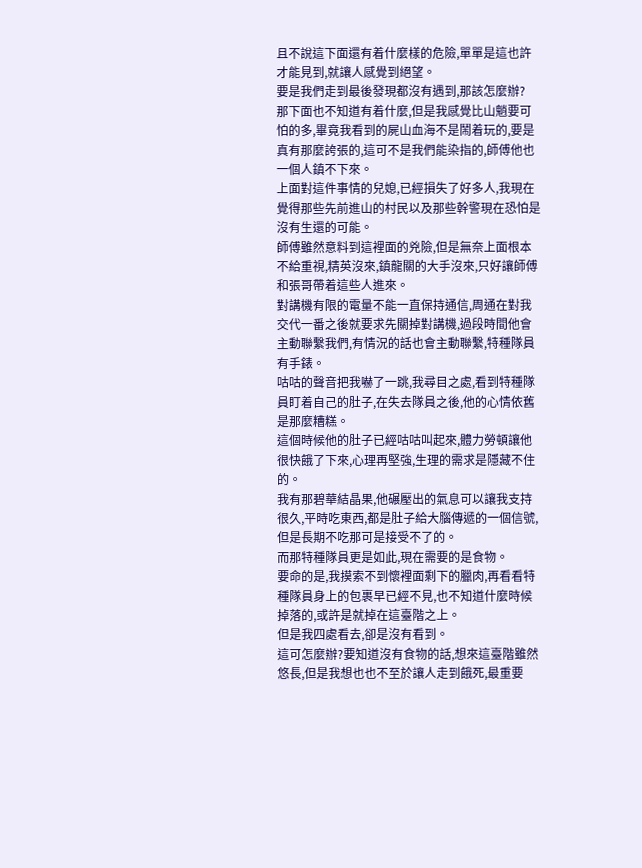且不說這下面還有着什麼樣的危險,單單是這也許才能見到,就讓人感覺到絕望。
要是我們走到最後發現都沒有遇到,那該怎麼辦?
那下面也不知道有着什麼,但是我感覺比山魈要可怕的多,畢竟我看到的屍山血海不是鬧着玩的,要是真有那麼誇張的,這可不是我們能染指的,師傅他也一個人鎮不下來。
上面對這件事情的兒媳,已經損失了好多人,我現在覺得那些先前進山的村民以及那些幹警現在恐怕是沒有生還的可能。
師傅雖然意料到這裡面的兇險,但是無奈上面根本不給重視,精英沒來,鎮龍關的大手沒來,只好讓師傅和張哥帶着這些人進來。
對講機有限的電量不能一直保持通信,周通在對我交代一番之後就要求先關掉對講機,過段時間他會主動聯繫我們,有情況的話也會主動聯繫,特種隊員有手錶。
咕咕的聲音把我嚇了一跳,我尋目之處,看到特種隊員盯着自己的肚子,在失去隊員之後,他的心情依舊是那麼糟糕。
這個時候他的肚子已經咕咕叫起來,體力勞頓讓他很快餓了下來,心理再堅強,生理的需求是隱藏不住的。
我有那碧華結晶果,他碾壓出的氣息可以讓我支持很久,平時吃東西,都是肚子給大腦傳遞的一個信號,但是長期不吃那可是接受不了的。
而那特種隊員更是如此,現在需要的是食物。
要命的是,我摸索不到懷裡面剩下的臘肉,再看看特種隊員身上的包裹早已經不見,也不知道什麼時候掉落的,或許是就掉在這臺階之上。
但是我四處看去,卻是沒有看到。
這可怎麼辦?要知道沒有食物的話,想來這臺階雖然悠長,但是我想也也不至於讓人走到餓死,最重要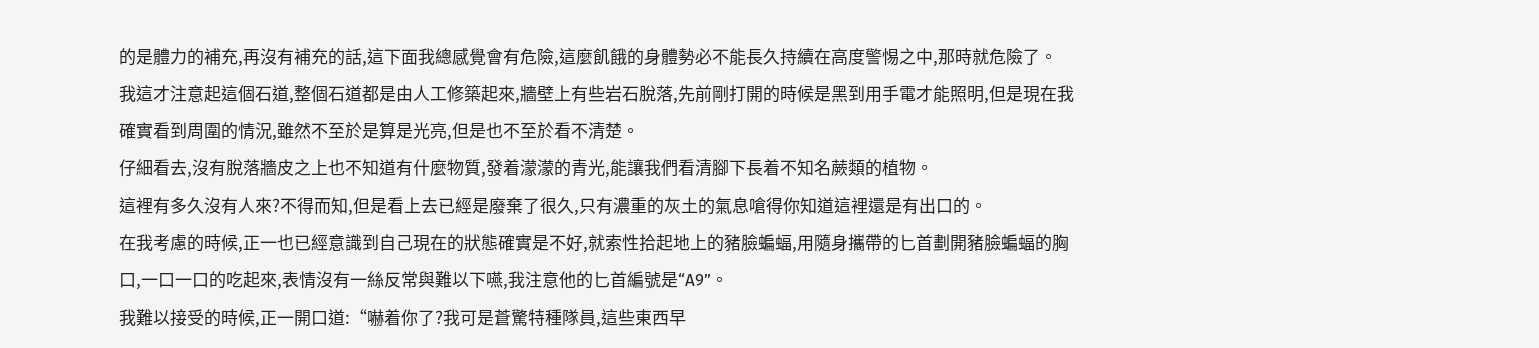的是體力的補充,再沒有補充的話,這下面我總感覺會有危險,這麼飢餓的身體勢必不能長久持續在高度警惕之中,那時就危險了。
我這才注意起這個石道,整個石道都是由人工修築起來,牆壁上有些岩石脫落,先前剛打開的時候是黑到用手電才能照明,但是現在我確實看到周圍的情況,雖然不至於是算是光亮,但是也不至於看不清楚。
仔細看去,沒有脫落牆皮之上也不知道有什麼物質,發着濛濛的青光,能讓我們看清腳下長着不知名蕨類的植物。
這裡有多久沒有人來?不得而知,但是看上去已經是廢棄了很久,只有濃重的灰土的氣息嗆得你知道這裡還是有出口的。
在我考慮的時候,正一也已經意識到自己現在的狀態確實是不好,就索性拾起地上的豬臉蝙蝠,用隨身攜帶的匕首劃開豬臉蝙蝠的胸口,一口一口的吃起來,表情沒有一絲反常與難以下嚥,我注意他的匕首編號是“A9”。
我難以接受的時候,正一開口道:“嚇着你了?我可是蒼驚特種隊員,這些東西早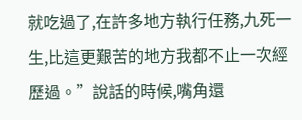就吃過了,在許多地方執行任務,九死一生,比這更艱苦的地方我都不止一次經歷過。”說話的時候,嘴角還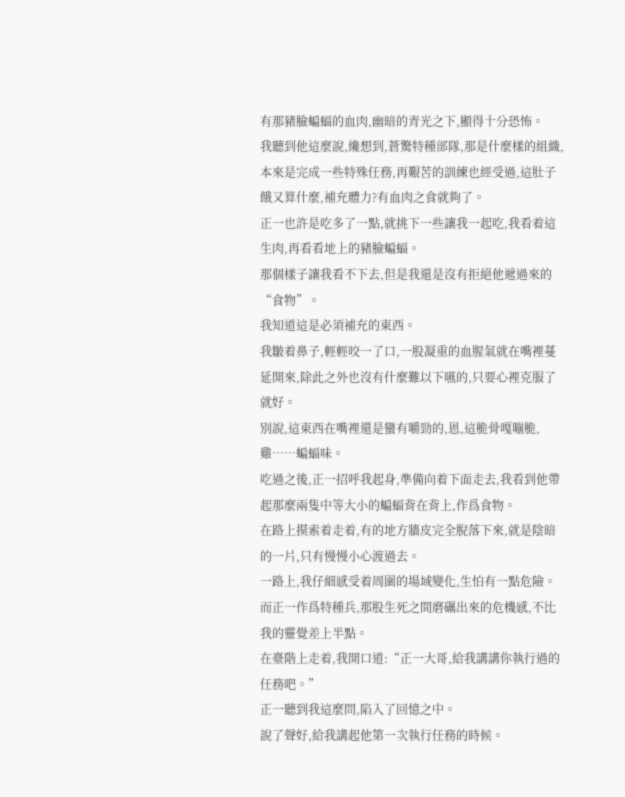有那豬臉蝙蝠的血肉,幽暗的青光之下,顯得十分恐怖。
我聽到他這麼說,纔想到,蒼驚特種部隊,那是什麼樣的組織,本來是完成一些特殊任務,再艱苦的訓練也經受過,這肚子餓又算什麼,補充體力?有血肉之食就夠了。
正一也許是吃多了一點,就挑下一些讓我一起吃,我看着這生肉,再看看地上的豬臉蝙蝠。
那個樣子讓我看不下去,但是我還是沒有拒絕他遞過來的“食物”。
我知道這是必須補充的東西。
我皺着鼻子,輕輕咬一了口,一股凝重的血腥氣就在嘴裡蔓延開來,除此之外也沒有什麼難以下嚥的,只要心裡克服了就好。
別說,這東西在嘴裡還是蠻有嚼勁的,恩,這脆骨嘎嘣脆,雞……蝙蝠味。
吃過之後,正一招呼我起身,準備向着下面走去,我看到他帶起那麼兩隻中等大小的蝙蝠背在背上,作爲食物。
在路上摸索着走着,有的地方牆皮完全脫落下來,就是陰暗的一片,只有慢慢小心渡過去。
一路上,我仔細感受着周圍的場域變化,生怕有一點危險。
而正一作爲特種兵,那股生死之間磨礪出來的危機感,不比我的靈覺差上半點。
在臺階上走着,我開口道:“正一大哥,給我講講你執行過的任務吧。”
正一聽到我這麼問,陷入了回憶之中。
說了聲好,給我講起他第一次執行任務的時候。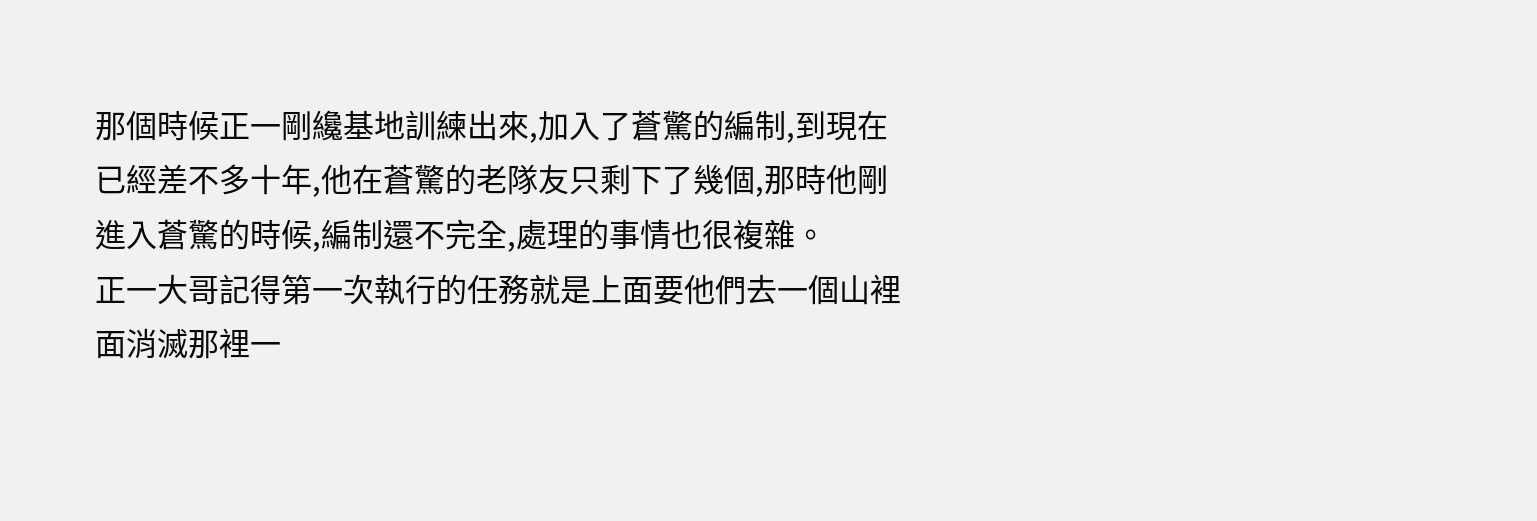那個時候正一剛纔基地訓練出來,加入了蒼驚的編制,到現在已經差不多十年,他在蒼驚的老隊友只剩下了幾個,那時他剛進入蒼驚的時候,編制還不完全,處理的事情也很複雜。
正一大哥記得第一次執行的任務就是上面要他們去一個山裡面消滅那裡一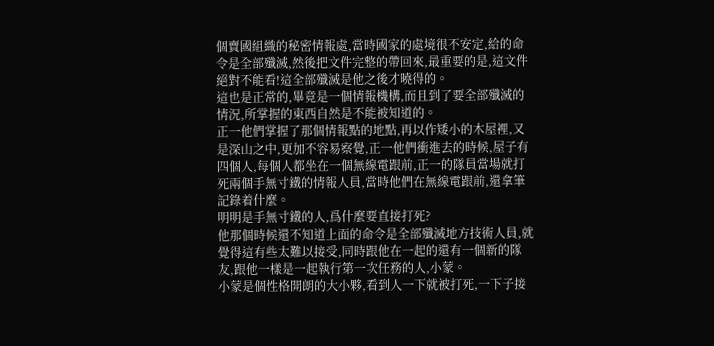個賣國組織的秘密情報處,當時國家的處境很不安定,給的命令是全部殲滅,然後把文件完整的帶回來,最重要的是,這文件絕對不能看!這全部殲滅是他之後才曉得的。
這也是正常的,畢竟是一個情報機構,而且到了要全部殲滅的情況,所掌握的東西自然是不能被知道的。
正一他們掌握了那個情報點的地點,再以作矮小的木屋裡,又是深山之中,更加不容易察覺,正一他們衝進去的時候,屋子有四個人,每個人都坐在一個無線電跟前,正一的隊員當場就打死兩個手無寸鐵的情報人員,當時他們在無線電跟前,還拿筆記錄着什麼。
明明是手無寸鐵的人,爲什麼要直接打死?
他那個時候還不知道上面的命令是全部殲滅地方技術人員,就覺得這有些太難以接受,同時跟他在一起的還有一個新的隊友,跟他一樣是一起執行第一次任務的人,小蒙。
小蒙是個性格開朗的大小夥,看到人一下就被打死,一下子接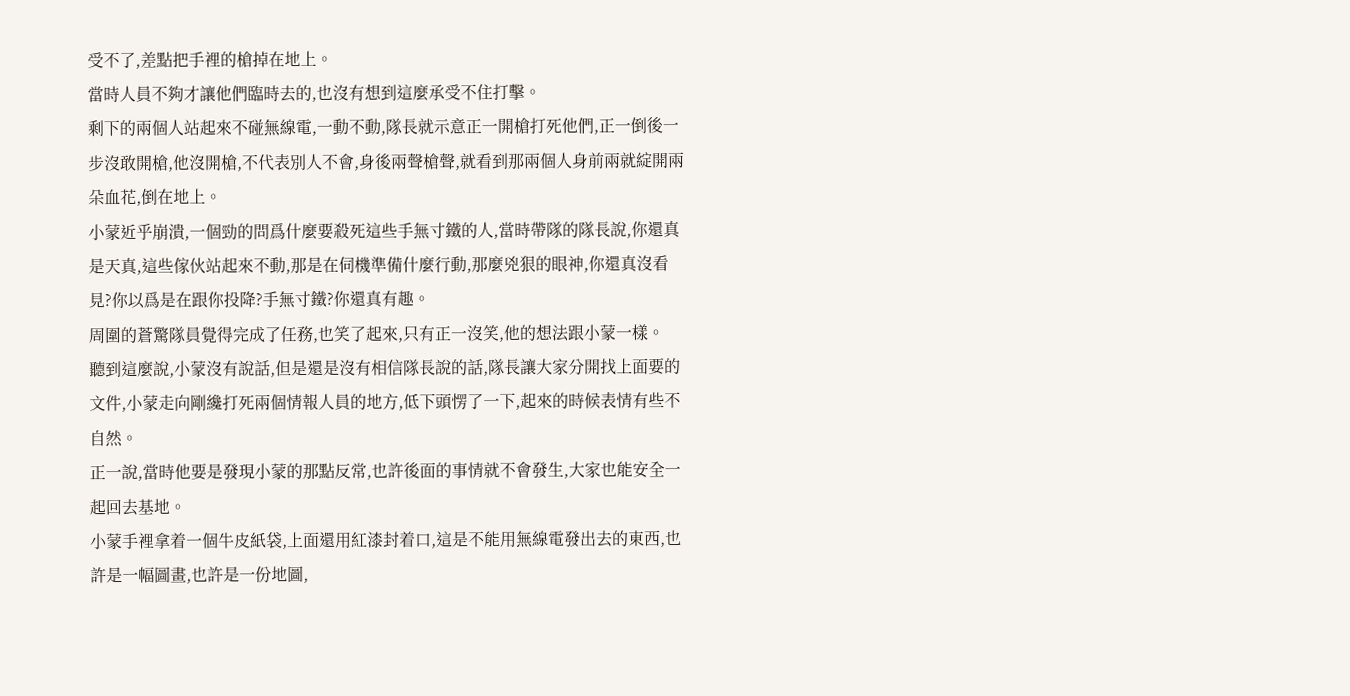受不了,差點把手裡的槍掉在地上。
當時人員不夠才讓他們臨時去的,也沒有想到這麼承受不住打擊。
剩下的兩個人站起來不碰無線電,一動不動,隊長就示意正一開槍打死他們,正一倒後一步沒敢開槍,他沒開槍,不代表別人不會,身後兩聲槍聲,就看到那兩個人身前兩就綻開兩朵血花,倒在地上。
小蒙近乎崩潰,一個勁的問爲什麼要殺死這些手無寸鐵的人,當時帶隊的隊長說,你還真是天真,這些傢伙站起來不動,那是在伺機準備什麼行動,那麼兇狠的眼神,你還真沒看見?你以爲是在跟你投降?手無寸鐵?你還真有趣。
周圍的蒼驚隊員覺得完成了任務,也笑了起來,只有正一沒笑,他的想法跟小蒙一樣。
聽到這麼說,小蒙沒有說話,但是還是沒有相信隊長說的話,隊長讓大家分開找上面要的文件,小蒙走向剛纔打死兩個情報人員的地方,低下頭愣了一下,起來的時候表情有些不自然。
正一說,當時他要是發現小蒙的那點反常,也許後面的事情就不會發生,大家也能安全一起回去基地。
小蒙手裡拿着一個牛皮紙袋,上面還用紅漆封着口,這是不能用無線電發出去的東西,也許是一幅圖畫,也許是一份地圖,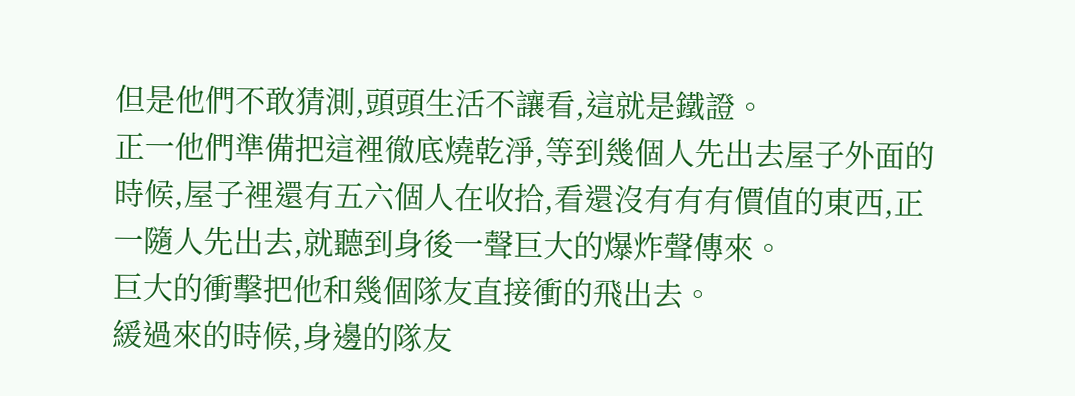但是他們不敢猜測,頭頭生活不讓看,這就是鐵證。
正一他們準備把這裡徹底燒乾淨,等到幾個人先出去屋子外面的時候,屋子裡還有五六個人在收拾,看還沒有有有價值的東西,正一隨人先出去,就聽到身後一聲巨大的爆炸聲傳來。
巨大的衝擊把他和幾個隊友直接衝的飛出去。
緩過來的時候,身邊的隊友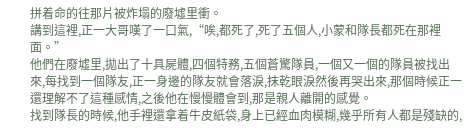拼着命的往那片被炸塌的廢墟里衝。
講到這裡,正一大哥嘆了一口氣,“唉,都死了,死了五個人,小蒙和隊長都死在那裡面。”
他們在廢墟里,拋出了十具屍體,四個特務,五個蒼驚隊員,一個又一個的隊員被找出來,每找到一個隊友,正一身邊的隊友就會落淚,抹乾眼淚然後再哭出來,那個時候正一還理解不了這種感情,之後他在慢慢體會到,那是親人離開的感覺。
找到隊長的時候,他手裡還拿着牛皮紙袋,身上已經血肉模糊,幾乎所有人都是殘缺的,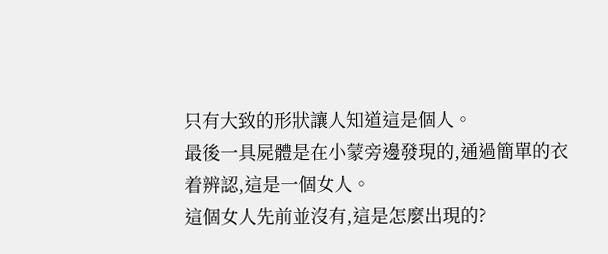只有大致的形狀讓人知道這是個人。
最後一具屍體是在小蒙旁邊發現的,通過簡單的衣着辨認,這是一個女人。
這個女人先前並沒有,這是怎麼出現的?